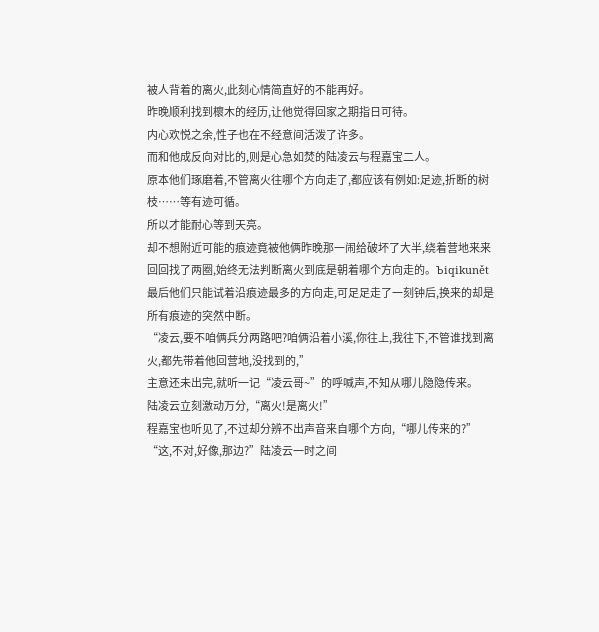被人背着的离火,此刻心情简直好的不能再好。
昨晚顺利找到櫰木的经历,让他觉得回家之期指日可待。
内心欢悦之余,性子也在不经意间活泼了许多。
而和他成反向对比的,则是心急如焚的陆凌云与程嘉宝二人。
原本他们琢磨着,不管离火往哪个方向走了,都应该有例如:足迹,折断的树枝……等有迹可循。
所以才能耐心等到天亮。
却不想附近可能的痕迹竟被他俩昨晚那一闹给破坏了大半,绕着营地来来回回找了两圈,始终无法判断离火到底是朝着哪个方向走的。Ъiqikunět
最后他们只能试着沿痕迹最多的方向走,可足足走了一刻钟后,换来的却是所有痕迹的突然中断。
“凌云,要不咱俩兵分两路吧?咱俩沿着小溪,你往上,我往下,不管谁找到离火,都先带着他回营地,没找到的,”
主意还未出完,就听一记“凌云哥~”的呼喊声,不知从哪儿隐隐传来。
陆凌云立刻激动万分,“离火!是离火!”
程嘉宝也听见了,不过却分辨不出声音来自哪个方向,“哪儿传来的?”
“这,不对,好像,那边?”陆凌云一时之间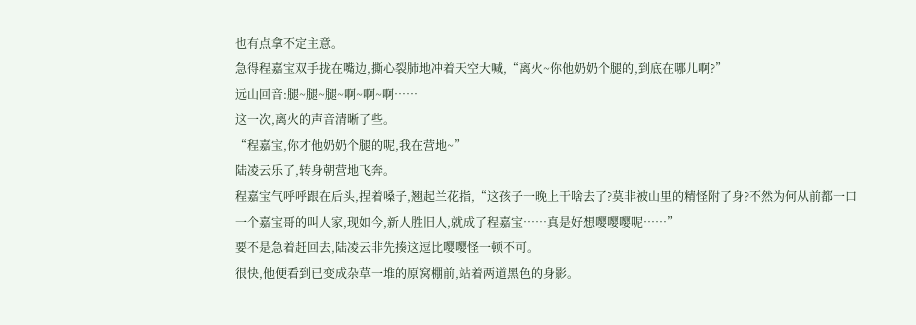也有点拿不定主意。
急得程嘉宝双手拢在嘴边,撕心裂肺地冲着天空大喊,“离火~你他奶奶个腿的,到底在哪儿啊?”
远山回音:腿~腿~腿~啊~啊~啊……
这一次,离火的声音清晰了些。
“程嘉宝,你才他奶奶个腿的呢,我在营地~”
陆凌云乐了,转身朝营地飞奔。
程嘉宝气呼呼跟在后头,捏着嗓子,翘起兰花指,“这孩子一晚上干啥去了?莫非被山里的精怪附了身?不然为何从前都一口一个嘉宝哥的叫人家,现如今,新人胜旧人,就成了程嘉宝……真是好想嘤嘤嘤呢……”
要不是急着赶回去,陆凌云非先揍这逗比嘤嘤怪一顿不可。
很快,他便看到已变成杂草一堆的原窝棚前,站着两道黑色的身影。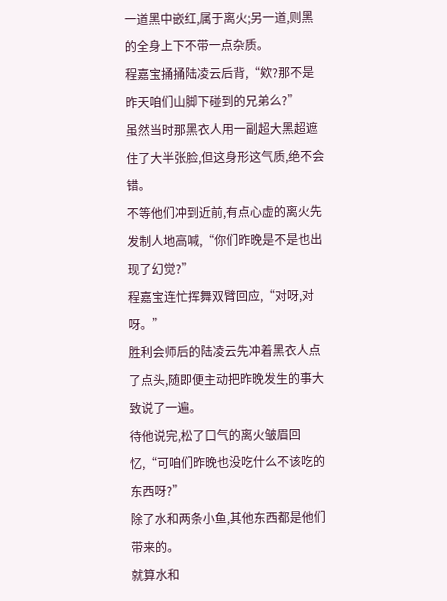一道黑中嵌红,属于离火;另一道,则黑的全身上下不带一点杂质。
程嘉宝捅捅陆凌云后背,“欸?那不是昨天咱们山脚下碰到的兄弟么?”
虽然当时那黑衣人用一副超大黑超遮住了大半张脸,但这身形这气质,绝不会错。
不等他们冲到近前,有点心虚的离火先发制人地高喊,“你们昨晚是不是也出现了幻觉?”
程嘉宝连忙挥舞双臂回应,“对呀,对呀。”
胜利会师后的陆凌云先冲着黑衣人点了点头,随即便主动把昨晚发生的事大致说了一遍。
待他说完,松了口气的离火皱眉回忆,“可咱们昨晚也没吃什么不该吃的东西呀?”
除了水和两条小鱼,其他东西都是他们带来的。
就算水和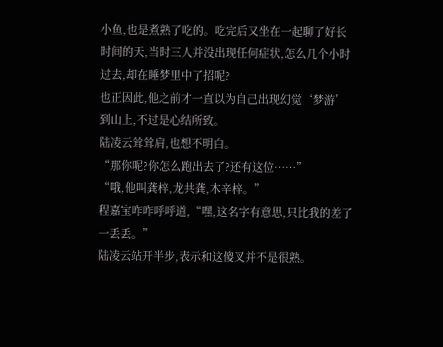小鱼,也是煮熟了吃的。吃完后又坐在一起聊了好长时间的天,当时三人并没出现任何症状,怎么几个小时过去,却在睡梦里中了招呢?
也正因此,他之前才一直以为自己出现幻觉‘梦游’到山上,不过是心结所致。
陆凌云耸耸肩,也想不明白。
“那你呢?你怎么跑出去了?还有这位……”
“哦,他叫龚梓,龙共龚,木辛梓。”
程嘉宝咋咋呼呼道,“嘿,这名字有意思,只比我的差了一丢丢。”
陆凌云站开半步,表示和这傻叉并不是很熟。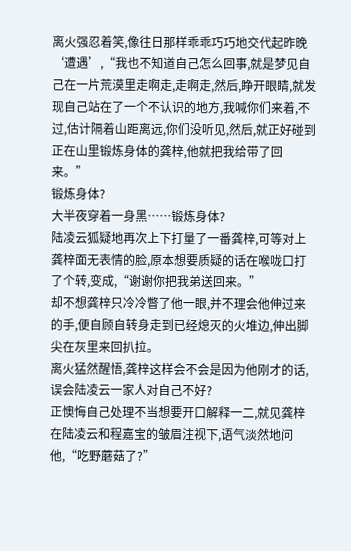离火强忍着笑,像往日那样乖乖巧巧地交代起昨晚‘遭遇’,“我也不知道自己怎么回事,就是梦见自己在一片荒漠里走啊走,走啊走,然后,睁开眼睛,就发现自己站在了一个不认识的地方,我喊你们来着,不过,估计隔着山距离远,你们没听见,然后,就正好碰到正在山里锻炼身体的龚梓,他就把我给带了回来。”
锻炼身体?
大半夜穿着一身黑……锻炼身体?
陆凌云狐疑地再次上下打量了一番龚梓,可等对上龚梓面无表情的脸,原本想要质疑的话在喉咙口打了个转,变成,“谢谢你把我弟送回来。”
却不想龚梓只冷冷瞥了他一眼,并不理会他伸过来的手,便自顾自转身走到已经熄灭的火堆边,伸出脚尖在灰里来回扒拉。
离火猛然醒悟,龚梓这样会不会是因为他刚才的话,误会陆凌云一家人对自己不好?
正懊悔自己处理不当想要开口解释一二,就见龚梓在陆凌云和程嘉宝的皱眉注视下,语气淡然地问他,“吃野蘑菇了?”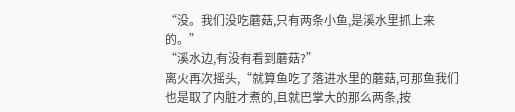“没。我们没吃蘑菇,只有两条小鱼,是溪水里抓上来的。”
“溪水边,有没有看到蘑菇?”
离火再次摇头,“就算鱼吃了落进水里的蘑菇,可那鱼我们也是取了内脏才煮的,且就巴掌大的那么两条,按